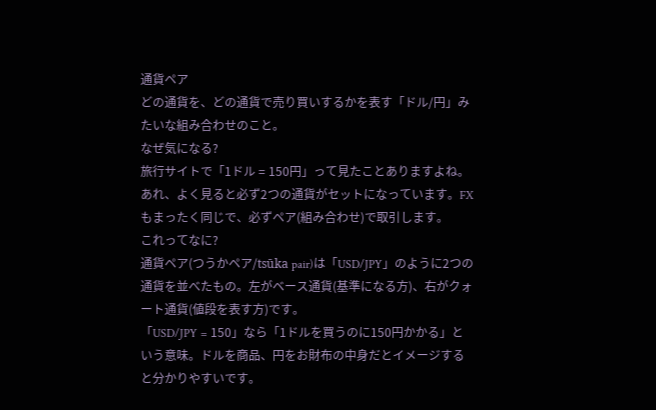通貨ペア
どの通貨を、どの通貨で売り買いするかを表す「ドル/円」みたいな組み合わせのこと。
なぜ気になる?
旅行サイトで「1ドル = 150円」って見たことありますよね。あれ、よく見ると必ず2つの通貨がセットになっています。FXもまったく同じで、必ずペア(組み合わせ)で取引します。
これってなに?
通貨ペア(つうかペア/tsūka pair)は「USD/JPY」のように2つの通貨を並べたもの。左がベース通貨(基準になる方)、右がクォート通貨(値段を表す方)です。
「USD/JPY = 150」なら「1ドルを買うのに150円かかる」という意味。ドルを商品、円をお財布の中身だとイメージすると分かりやすいです。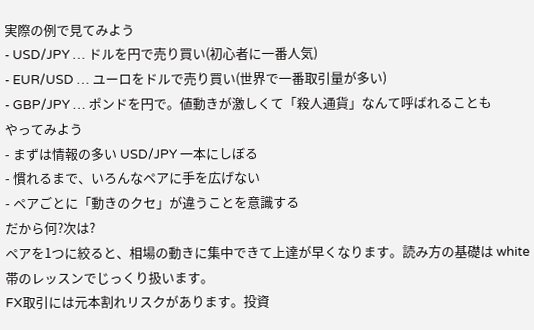実際の例で見てみよう
- USD/JPY … ドルを円で売り買い(初心者に一番人気)
- EUR/USD … ユーロをドルで売り買い(世界で一番取引量が多い)
- GBP/JPY … ポンドを円で。値動きが激しくて「殺人通貨」なんて呼ばれることも
やってみよう
- まずは情報の多い USD/JPY 一本にしぼる
- 慣れるまで、いろんなペアに手を広げない
- ペアごとに「動きのクセ」が違うことを意識する
だから何?次は?
ペアを1つに絞ると、相場の動きに集中できて上達が早くなります。読み方の基礎は white帯のレッスンでじっくり扱います。
FX取引には元本割れリスクがあります。投資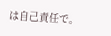は自己責任で。